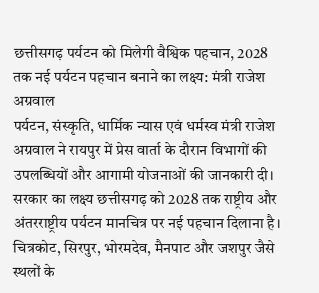छत्तीसगढ़ पर्यटन को मिलेगी वैश्विक पहचान, 2028 तक नई पर्यटन पहचान बनाने का लक्ष्य: मंत्री राजेश अग्रवाल
पर्यटन, संस्कृति, धार्मिक न्यास एवं धर्मस्व मंत्री राजेश अग्रवाल ने रायपुर में प्रेस वार्ता के दौरान विभागों की उपलब्धियों और आगामी योजनाओं की जानकारी दी। सरकार का लक्ष्य छत्तीसगढ़ को 2028 तक राष्ट्रीय और अंतरराष्ट्रीय पर्यटन मानचित्र पर नई पहचान दिलाना है। चित्रकोट, सिरपुर, भोरमदेव, मैनपाट और जशपुर जैसे स्थलों के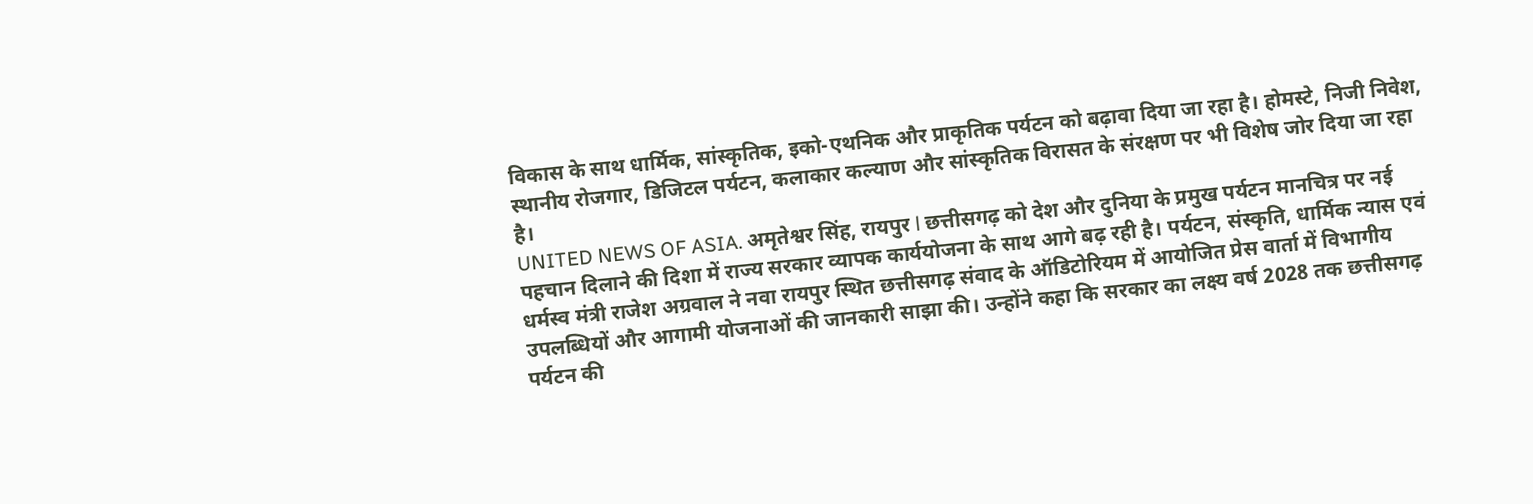विकास के साथ धार्मिक, सांस्कृतिक, इको-एथनिक और प्राकृतिक पर्यटन को बढ़ावा दिया जा रहा है। होमस्टे, निजी निवेश, स्थानीय रोजगार, डिजिटल पर्यटन, कलाकार कल्याण और सांस्कृतिक विरासत के संरक्षण पर भी विशेष जोर दिया जा रहा है।
UNITED NEWS OF ASIA. अमृतेश्वर सिंह, रायपुर l छत्तीसगढ़ को देश और दुनिया के प्रमुख पर्यटन मानचित्र पर नई पहचान दिलाने की दिशा में राज्य सरकार व्यापक कार्ययोजना के साथ आगे बढ़ रही है। पर्यटन, संस्कृति, धार्मिक न्यास एवं धर्मस्व मंत्री राजेश अग्रवाल ने नवा रायपुर स्थित छत्तीसगढ़ संवाद के ऑडिटोरियम में आयोजित प्रेस वार्ता में विभागीय उपलब्धियों और आगामी योजनाओं की जानकारी साझा की। उन्होंने कहा कि सरकार का लक्ष्य वर्ष 2028 तक छत्तीसगढ़ पर्यटन की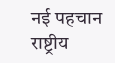नई पहचान राष्ट्रीय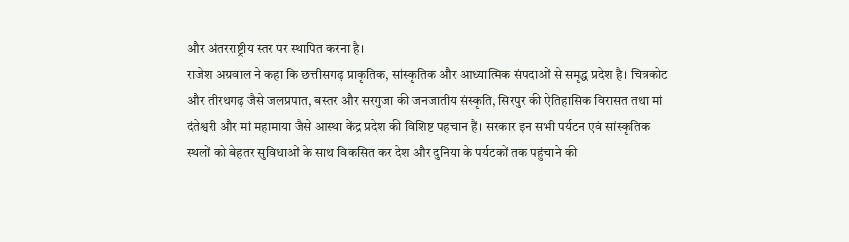और अंतरराष्ट्रीय स्तर पर स्थापित करना है।
राजेश अग्रवाल ने कहा कि छत्तीसगढ़ प्राकृतिक, सांस्कृतिक और आध्यात्मिक संपदाओं से समृद्ध प्रदेश है। चित्रकोट और तीरथगढ़ जैसे जलप्रपात, बस्तर और सरगुजा की जनजातीय संस्कृति, सिरपुर की ऐतिहासिक विरासत तथा मां दंतेश्वरी और मां महामाया जैसे आस्था केंद्र प्रदेश की विशिष्ट पहचान हैं। सरकार इन सभी पर्यटन एवं सांस्कृतिक स्थलों को बेहतर सुविधाओं के साथ विकसित कर देश और दुनिया के पर्यटकों तक पहुंचाने की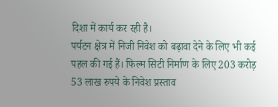दिशा में कार्य कर रही है।
पर्यटन क्षेत्र में निजी निवेश को बढ़ावा देने के लिए भी कई पहल की गई हैं। फिल्म सिटी निर्माण के लिए 203 करोड़ 53 लाख रुपये के निवेश प्रस्ताव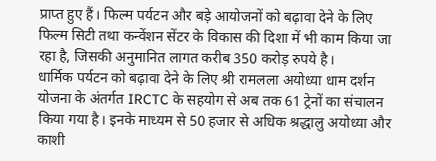प्राप्त हुए हैं। फिल्म पर्यटन और बड़े आयोजनों को बढ़ावा देने के लिए फिल्म सिटी तथा कन्वेंशन सेंटर के विकास की दिशा में भी काम किया जा रहा है, जिसकी अनुमानित लागत करीब 350 करोड़ रुपये है।
धार्मिक पर्यटन को बढ़ावा देने के लिए श्री रामलला अयोध्या धाम दर्शन योजना के अंतर्गत IRCTC के सहयोग से अब तक 61 ट्रेनों का संचालन किया गया है। इनके माध्यम से 50 हजार से अधिक श्रद्धालु अयोध्या और काशी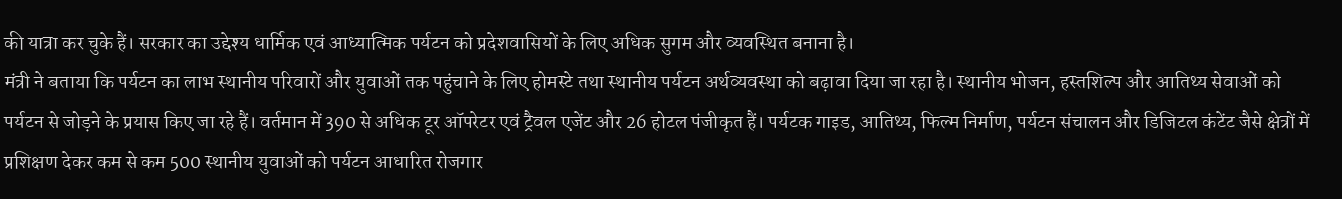की यात्रा कर चुके हैं। सरकार का उद्देश्य धार्मिक एवं आध्यात्मिक पर्यटन को प्रदेशवासियों के लिए अधिक सुगम और व्यवस्थित बनाना है।
मंत्री ने बताया कि पर्यटन का लाभ स्थानीय परिवारों और युवाओं तक पहुंचाने के लिए होमस्टे तथा स्थानीय पर्यटन अर्थव्यवस्था को बढ़ावा दिया जा रहा है। स्थानीय भोजन, हस्तशिल्प और आतिथ्य सेवाओं को पर्यटन से जोड़ने के प्रयास किए जा रहे हैं। वर्तमान में 390 से अधिक टूर ऑपरेटर एवं ट्रैवल एजेंट और 26 होटल पंजीकृत हैं। पर्यटक गाइड, आतिथ्य, फिल्म निर्माण, पर्यटन संचालन और डिजिटल कंटेंट जैसे क्षेत्रों में प्रशिक्षण देकर कम से कम 500 स्थानीय युवाओं को पर्यटन आधारित रोजगार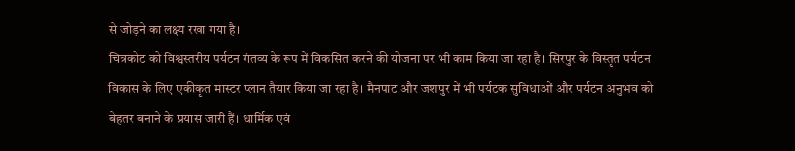से जोड़ने का लक्ष्य रखा गया है।
चित्रकोट को विश्वस्तरीय पर्यटन गंतव्य के रूप में विकसित करने की योजना पर भी काम किया जा रहा है। सिरपुर के विस्तृत पर्यटन विकास के लिए एकीकृत मास्टर प्लान तैयार किया जा रहा है। मैनपाट और जशपुर में भी पर्यटक सुविधाओं और पर्यटन अनुभव को बेहतर बनाने के प्रयास जारी हैं। धार्मिक एवं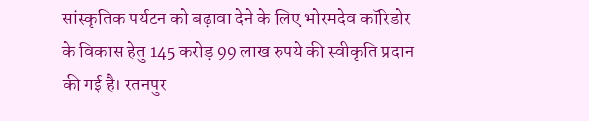सांस्कृतिक पर्यटन को बढ़ावा देने के लिए भोरमदेव कॉरिडोर के विकास हेतु 145 करोड़ 99 लाख रुपये की स्वीकृति प्रदान की गई है। रतनपुर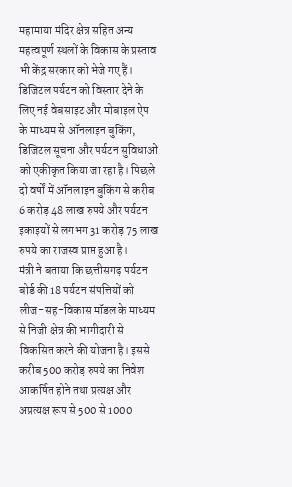महामाया मंदिर क्षेत्र सहित अन्य महत्वपूर्ण स्थलों के विकास के प्रस्ताव भी केंद्र सरकार को भेजे गए हैं।
डिजिटल पर्यटन को विस्तार देने के लिए नई वेबसाइट और मोबाइल ऐप के माध्यम से ऑनलाइन बुकिंग, डिजिटल सूचना और पर्यटन सुविधाओं को एकीकृत किया जा रहा है। पिछले दो वर्षों में ऑनलाइन बुकिंग से करीब 6 करोड़ 48 लाख रुपये और पर्यटन इकाइयों से लगभग 31 करोड़ 75 लाख रुपये का राजस्व प्राप्त हुआ है।
मंत्री ने बताया कि छत्तीसगढ़ पर्यटन बोर्ड की 18 पर्यटन संपत्तियों को लीज-सह-विकास मॉडल के माध्यम से निजी क्षेत्र की भागीदारी से विकसित करने की योजना है। इससे करीब 500 करोड़ रुपये का निवेश आकर्षित होने तथा प्रत्यक्ष और अप्रत्यक्ष रूप से 500 से 1000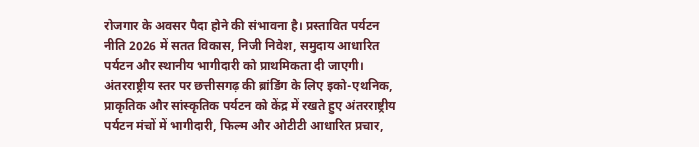रोजगार के अवसर पैदा होने की संभावना है। प्रस्तावित पर्यटन नीति 2026 में सतत विकास, निजी निवेश, समुदाय आधारित पर्यटन और स्थानीय भागीदारी को प्राथमिकता दी जाएगी।
अंतरराष्ट्रीय स्तर पर छत्तीसगढ़ की ब्रांडिंग के लिए इको-एथनिक, प्राकृतिक और सांस्कृतिक पर्यटन को केंद्र में रखते हुए अंतरराष्ट्रीय पर्यटन मंचों में भागीदारी, फिल्म और ओटीटी आधारित प्रचार,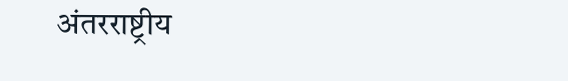अंतरराष्ट्रीय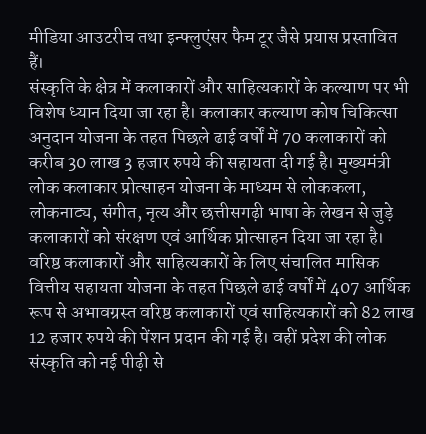मीडिया आउटरीच तथा इन्फ्लुएंसर फैम टूर जैसे प्रयास प्रस्तावित हैं।
संस्कृति के क्षेत्र में कलाकारों और साहित्यकारों के कल्याण पर भी विशेष ध्यान दिया जा रहा है। कलाकार कल्याण कोष चिकित्सा अनुदान योजना के तहत पिछले ढाई वर्षों में 70 कलाकारों को करीब 30 लाख 3 हजार रुपये की सहायता दी गई है। मुख्यमंत्री लोक कलाकार प्रोत्साहन योजना के माध्यम से लोककला, लोकनाट्य, संगीत, नृत्य और छत्तीसगढ़ी भाषा के लेखन से जुड़े कलाकारों को संरक्षण एवं आर्थिक प्रोत्साहन दिया जा रहा है।
वरिष्ठ कलाकारों और साहित्यकारों के लिए संचालित मासिक वित्तीय सहायता योजना के तहत पिछले ढाई वर्षों में 407 आर्थिक रूप से अभावग्रस्त वरिष्ठ कलाकारों एवं साहित्यकारों को 82 लाख 12 हजार रुपये की पेंशन प्रदान की गई है। वहीं प्रदेश की लोक संस्कृति को नई पीढ़ी से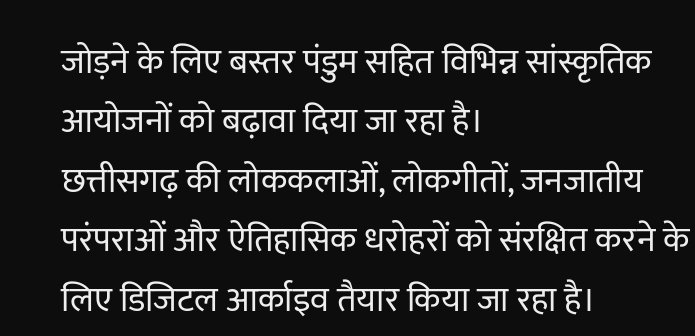जोड़ने के लिए बस्तर पंडुम सहित विभिन्न सांस्कृतिक आयोजनों को बढ़ावा दिया जा रहा है।
छत्तीसगढ़ की लोककलाओं, लोकगीतों, जनजातीय परंपराओं और ऐतिहासिक धरोहरों को संरक्षित करने के लिए डिजिटल आर्काइव तैयार किया जा रहा है।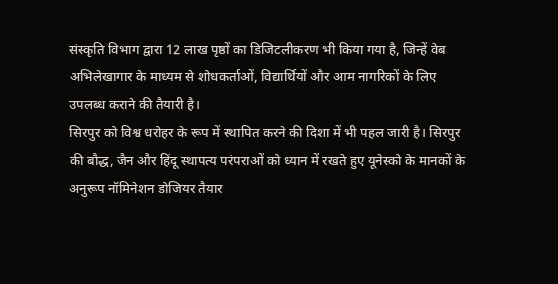संस्कृति विभाग द्वारा 12 लाख पृष्ठों का डिजिटलीकरण भी किया गया है, जिन्हें वेब अभिलेखागार के माध्यम से शोधकर्ताओं, विद्यार्थियों और आम नागरिकों के लिए उपलब्ध कराने की तैयारी है।
सिरपुर को विश्व धरोहर के रूप में स्थापित करने की दिशा में भी पहल जारी है। सिरपुर की बौद्ध, जैन और हिंदू स्थापत्य परंपराओं को ध्यान में रखते हुए यूनेस्को के मानकों के अनुरूप नॉमिनेशन डोजियर तैयार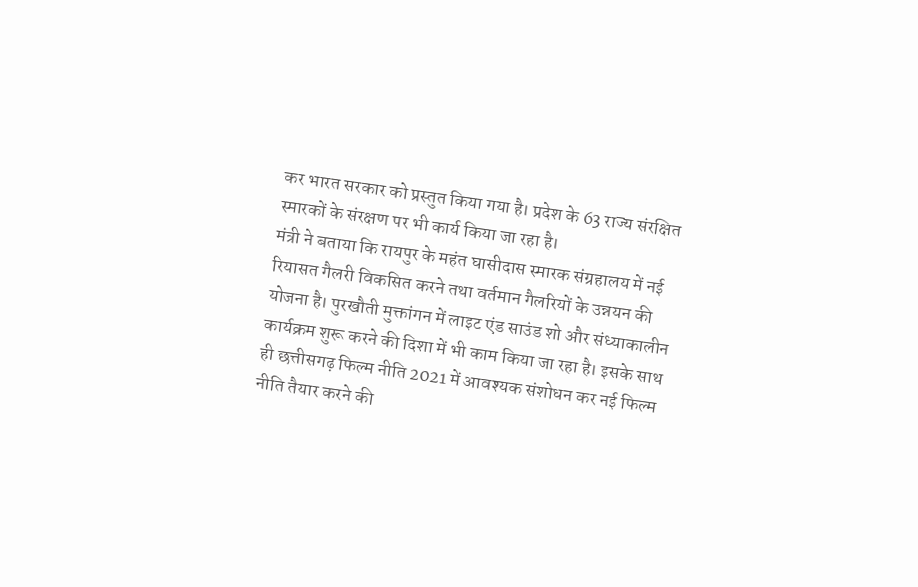कर भारत सरकार को प्रस्तुत किया गया है। प्रदेश के 63 राज्य संरक्षित स्मारकों के संरक्षण पर भी कार्य किया जा रहा है।
मंत्री ने बताया कि रायपुर के महंत घासीदास स्मारक संग्रहालय में नई रियासत गैलरी विकसित करने तथा वर्तमान गैलरियों के उन्नयन की योजना है। पुरखौती मुक्तांगन में लाइट एंड साउंड शो और संध्याकालीन कार्यक्रम शुरू करने की दिशा में भी काम किया जा रहा है। इसके साथ ही छत्तीसगढ़ फिल्म नीति 2021 में आवश्यक संशोधन कर नई फिल्म नीति तैयार करने की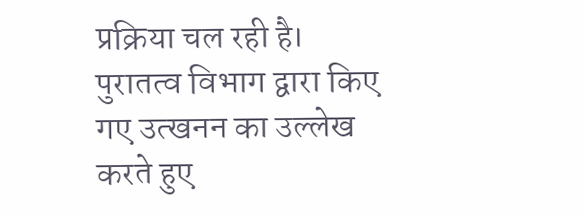प्रक्रिया चल रही है।
पुरातत्व विभाग द्वारा किए गए उत्खनन का उल्लेख करते हुए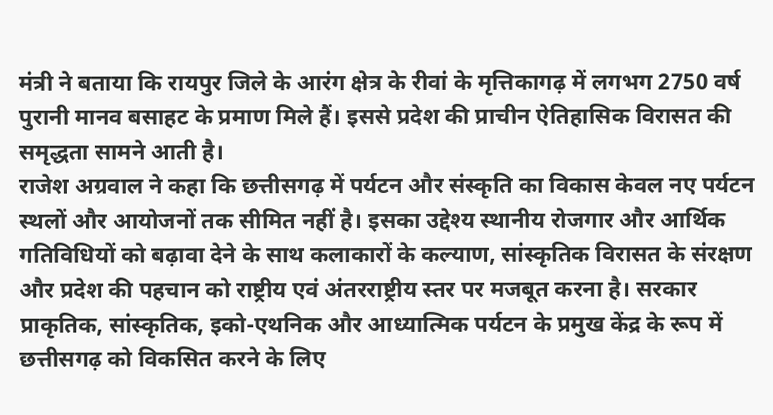मंत्री ने बताया कि रायपुर जिले के आरंग क्षेत्र के रीवां के मृत्तिकागढ़ में लगभग 2750 वर्ष पुरानी मानव बसाहट के प्रमाण मिले हैं। इससे प्रदेश की प्राचीन ऐतिहासिक विरासत की समृद्धता सामने आती है।
राजेश अग्रवाल ने कहा कि छत्तीसगढ़ में पर्यटन और संस्कृति का विकास केवल नए पर्यटन स्थलों और आयोजनों तक सीमित नहीं है। इसका उद्देश्य स्थानीय रोजगार और आर्थिक गतिविधियों को बढ़ावा देने के साथ कलाकारों के कल्याण, सांस्कृतिक विरासत के संरक्षण और प्रदेश की पहचान को राष्ट्रीय एवं अंतरराष्ट्रीय स्तर पर मजबूत करना है। सरकार प्राकृतिक, सांस्कृतिक, इको-एथनिक और आध्यात्मिक पर्यटन के प्रमुख केंद्र के रूप में छत्तीसगढ़ को विकसित करने के लिए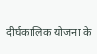दीर्घकालिक योजना के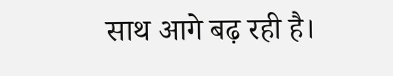साथ आगे बढ़ रही है।